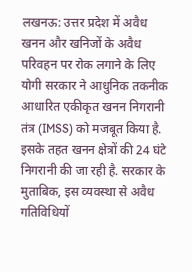लखनऊ: उत्तर प्रदेश में अवैध खनन और खनिजों के अवैध परिवहन पर रोक लगाने के लिए योगी सरकार ने आधुनिक तकनीक आधारित एकीकृत खनन निगरानी तंत्र (IMSS) को मजबूत किया है. इसके तहत खनन क्षेत्रों की 24 घंटे निगरानी की जा रही है. सरकार के मुताबिक, इस व्यवस्था से अवैध गतिविधियों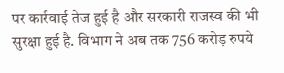पर कार्रवाई तेज हुई है और सरकारी राजस्व की भी सुरक्षा हुई है. विभाग ने अब तक 756 करोड़ रुपये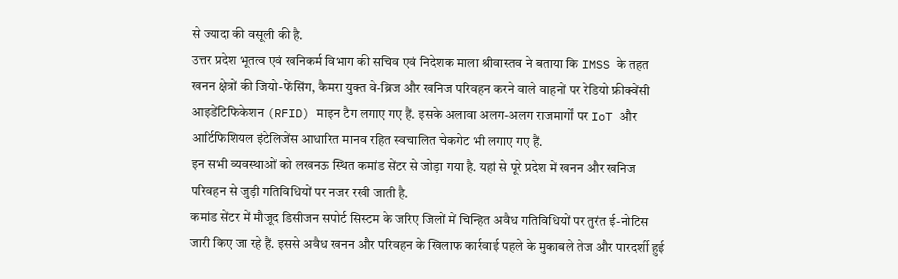से ज्यादा की वसूली की है.
उत्तर प्रदेश भूतत्व एवं खनिकर्म विभाग की सचिव एवं निदेशक माला श्रीवास्तव ने बताया कि IMSS के तहत खनन क्षेत्रों की जियो-फेंसिंग, कैमरा युक्त वे-ब्रिज और खनिज परिवहन करने वाले वाहनों पर रेडियो फ्रीक्वेंसी आइडेंटिफिकेशन (RFID) माइन टैग लगाए गए हैं. इसके अलावा अलग-अलग राजमार्गों पर IoT और आर्टिफिशियल इंटेलिजेंस आधारित मानव रहित स्वचालित चेकगेट भी लगाए गए हैं.
इन सभी व्यवस्थाओं को लखनऊ स्थित कमांड सेंटर से जोड़ा गया है. यहां से पूरे प्रदेश में खनन और खनिज परिवहन से जुड़ी गतिविधियों पर नजर रखी जाती है.
कमांड सेंटर में मौजूद डिसीजन सपोर्ट सिस्टम के जरिए जिलों में चिन्हित अवैध गतिविधियों पर तुरंत ई-नोटिस जारी किए जा रहे हैं. इससे अवैध खनन और परिवहन के खिलाफ कार्रवाई पहले के मुकाबले तेज और पारदर्शी हुई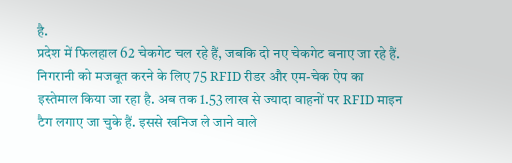है.
प्रदेश में फिलहाल 62 चेकगेट चल रहे हैं, जबकि दो नए चेकगेट बनाए जा रहे हैं. निगरानी को मजबूत करने के लिए 75 RFID रीडर और एम-चेक ऐप का इस्तेमाल किया जा रहा है. अब तक 1.53 लाख से ज्यादा वाहनों पर RFID माइन टैग लगाए जा चुके हैं. इससे खनिज ले जाने वाले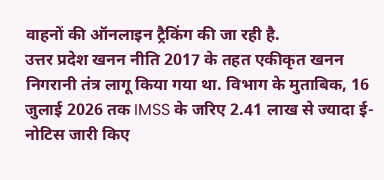वाहनों की ऑनलाइन ट्रैकिंग की जा रही है.
उत्तर प्रदेश खनन नीति 2017 के तहत एकीकृत खनन निगरानी तंत्र लागू किया गया था. विभाग के मुताबिक, 16 जुलाई 2026 तक IMSS के जरिए 2.41 लाख से ज्यादा ई-नोटिस जारी किए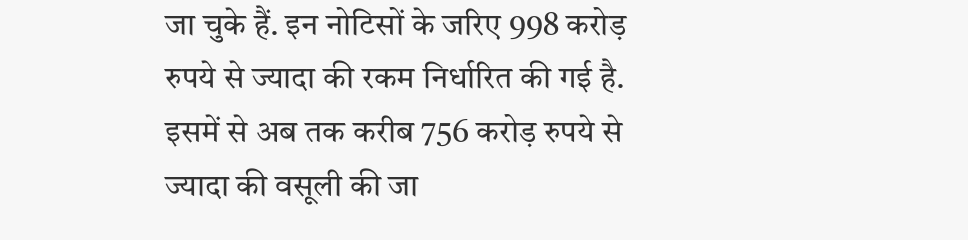जा चुके हैं. इन नोटिसों के जरिए 998 करोड़ रुपये से ज्यादा की रकम निर्धारित की गई है. इसमें से अब तक करीब 756 करोड़ रुपये से ज्यादा की वसूली की जा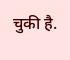चुकी है.